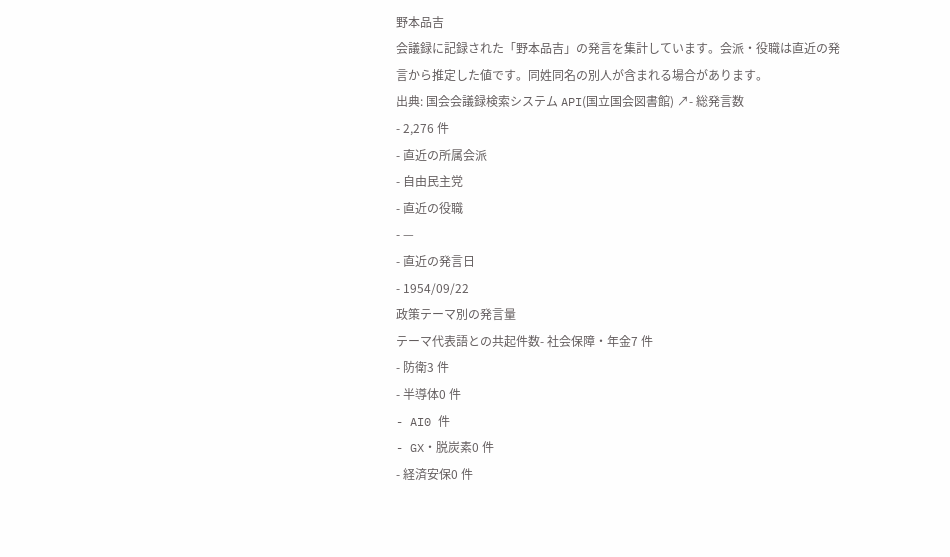野本品吉
会議録に記録された「野本品吉」の発言を集計しています。会派・役職は直近の発言から推定した値です。同姓同名の別人が含まれる場合があります。
出典: 国会会議録検索システム API(国立国会図書館) ↗- 総発言数
- 2,276 件
- 直近の所属会派
- 自由民主党
- 直近の役職
- —
- 直近の発言日
- 1954/09/22
政策テーマ別の発言量
テーマ代表語との共起件数- 社会保障・年金7 件
- 防衛3 件
- 半導体0 件
- AI0 件
- GX・脱炭素0 件
- 経済安保0 件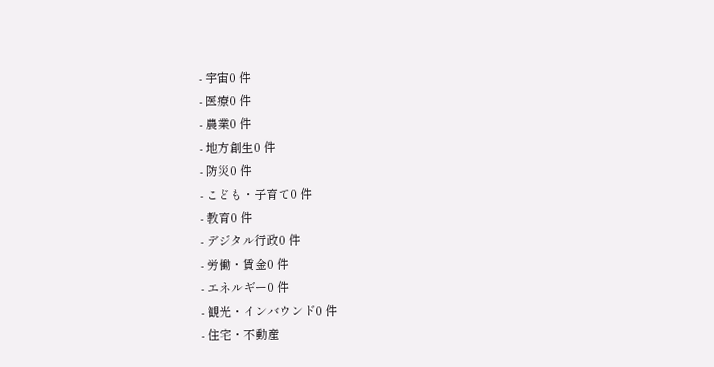- 宇宙0 件
- 医療0 件
- 農業0 件
- 地方創生0 件
- 防災0 件
- こども・子育て0 件
- 教育0 件
- デジタル行政0 件
- 労働・賃金0 件
- エネルギー0 件
- 観光・インバウンド0 件
- 住宅・不動産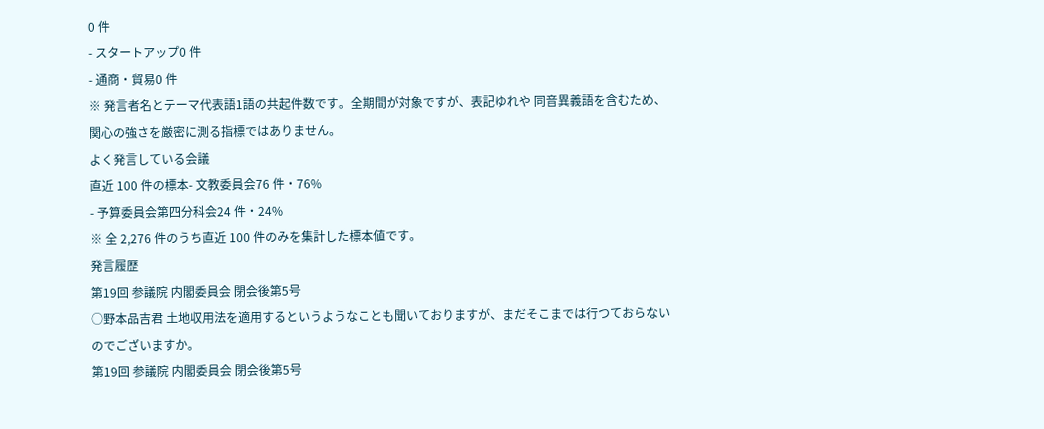0 件
- スタートアップ0 件
- 通商・貿易0 件
※ 発言者名とテーマ代表語1語の共起件数です。全期間が対象ですが、表記ゆれや 同音異義語を含むため、関心の強さを厳密に測る指標ではありません。
よく発言している会議
直近 100 件の標本- 文教委員会76 件・76%
- 予算委員会第四分科会24 件・24%
※ 全 2,276 件のうち直近 100 件のみを集計した標本値です。
発言履歴
第19回 参議院 内閣委員会 閉会後第5号
○野本品吉君 土地収用法を適用するというようなことも聞いておりますが、まだそこまでは行つておらないのでございますか。
第19回 参議院 内閣委員会 閉会後第5号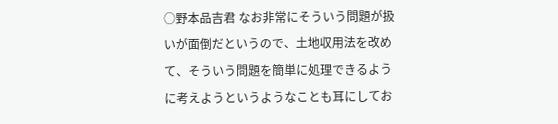○野本品吉君 なお非常にそういう問題が扱いが面倒だというので、土地収用法を改めて、そういう問題を簡単に処理できるように考えようというようなことも耳にしてお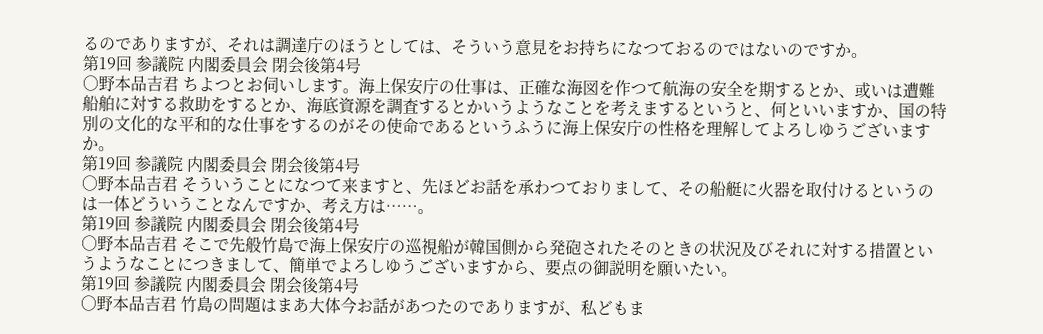るのでありますが、それは調達庁のほうとしては、そういう意見をお持ちになつておるのではないのですか。
第19回 参議院 内閣委員会 閉会後第4号
○野本品吉君 ちよつとお伺いします。海上保安庁の仕事は、正確な海図を作つて航海の安全を期するとか、或いは遭難船舶に対する救助をするとか、海底資源を調査するとかいうようなことを考えまするというと、何といいますか、国の特別の文化的な平和的な仕事をするのがその使命であるというふうに海上保安庁の性格を理解してよろしゆうございますか。
第19回 参議院 内閣委員会 閉会後第4号
○野本品吉君 そういうことになつて来ますと、先ほどお話を承わつておりまして、その船艇に火器を取付けるというのは一体どういうことなんですか、考え方は……。
第19回 参議院 内閣委員会 閉会後第4号
○野本品吉君 そこで先般竹島で海上保安庁の巡視船が韓国側から発砲されたそのときの状況及びそれに対する措置というようなことにつきまして、簡単でよろしゆうございますから、要点の御説明を願いたい。
第19回 参議院 内閣委員会 閉会後第4号
○野本品吉君 竹島の問題はまあ大体今お話があつたのでありますが、私どもま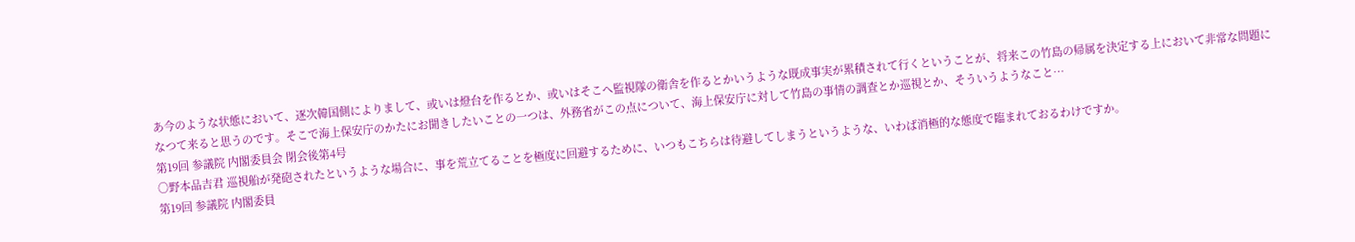あ今のような状態において、逐次韓国側によりまして、或いは燈台を作るとか、或いはそこへ監視隊の衛舎を作るとかいうような既成事実が累積されて行くということが、将来この竹島の帰属を決定する上において非常な問題になつて来ると思うのです。そこで海上保安庁のかたにお聞きしたいことの一つは、外務省がこの点について、海上保安庁に対して竹島の事情の調査とか巡視とか、そういうようなこと…
第19回 参議院 内閣委員会 閉会後第4号
○野本品吉君 巡視船が発砲されたというような場合に、事を荒立てることを極度に回避するために、いつもこちらは待避してしまうというような、いわば消極的な態度で臨まれておるわけですか。
第19回 参議院 内閣委員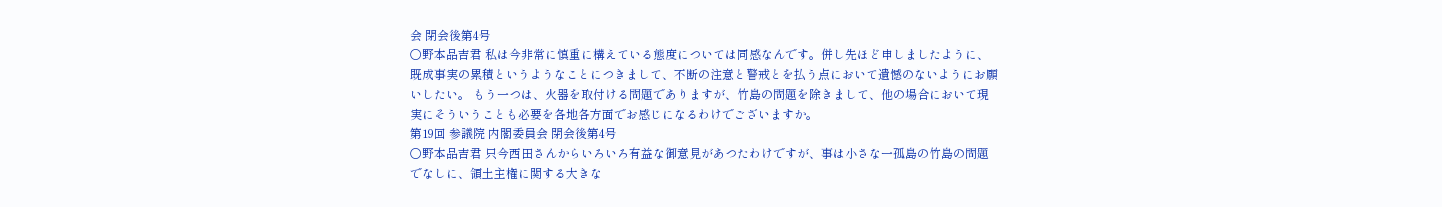会 閉会後第4号
○野本品吉君 私は今非常に慎重に構えている態度については同感なんです。併し先ほど申しましたように、既成事実の累積というようなことにつきまして、不断の注意と警戒とを払う点において遺憾のないようにお願いしたい。 もう一つは、火器を取付ける問題でありますが、竹島の問題を除きまして、他の場合において現実にそういうことも必要を各地各方面でお感じになるわけでございますか。
第19回 参議院 内閣委員会 閉会後第4号
○野本品吉君 只今西田さんからいろいろ有益な御意見があつたわけですが、事は小さな一孤島の竹島の問題でなしに、領土主権に関する大きな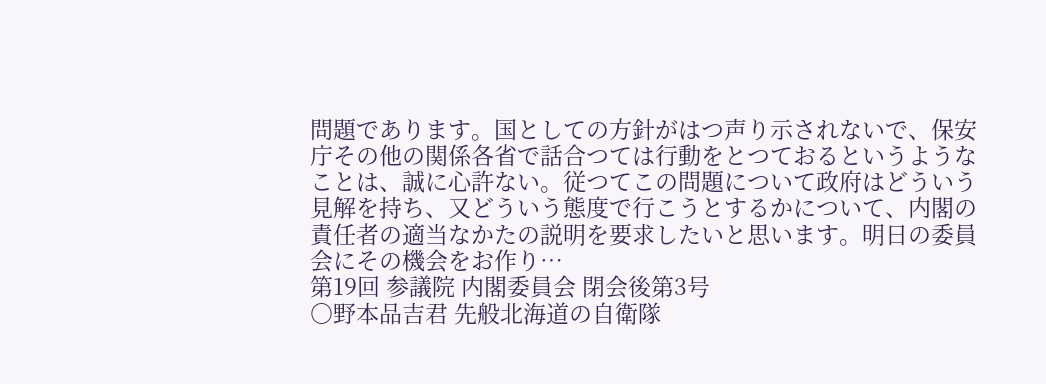問題であります。国としての方針がはつ声り示されないで、保安庁その他の関係各省で話合つては行動をとつておるというようなことは、誠に心許ない。従つてこの問題について政府はどういう見解を持ち、又どういう態度で行こうとするかについて、内閣の責任者の適当なかたの説明を要求したいと思います。明日の委員会にその機会をお作り…
第19回 参議院 内閣委員会 閉会後第3号
○野本品吉君 先般北海道の自衛隊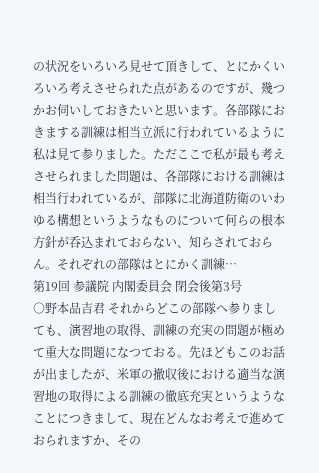の状況をいろいろ見せて頂きして、とにかくいろいろ考えさせられた点があるのですが、幾つかお伺いしておきたいと思います。各部隊におきまする訓練は相当立派に行われているように私は見て参りました。ただここで私が最も考えさせられました問題は、各部隊における訓練は相当行われているが、部隊に北海道防衛のいわゆる構想というようなものについて何らの根本方針が呑込まれておらない、知らされておらん。それぞれの部隊はとにかく訓練…
第19回 参議院 内閣委員会 閉会後第3号
○野本品吉君 それからどこの部隊へ参りましても、演習地の取得、訓練の充実の問題が極めて重大な問題になつておる。先ほどもこのお話が出ましたが、米軍の撤収後における適当な演習地の取得による訓練の徹底充実というようなことにつきまして、現在どんなお考えで進めておられますか、その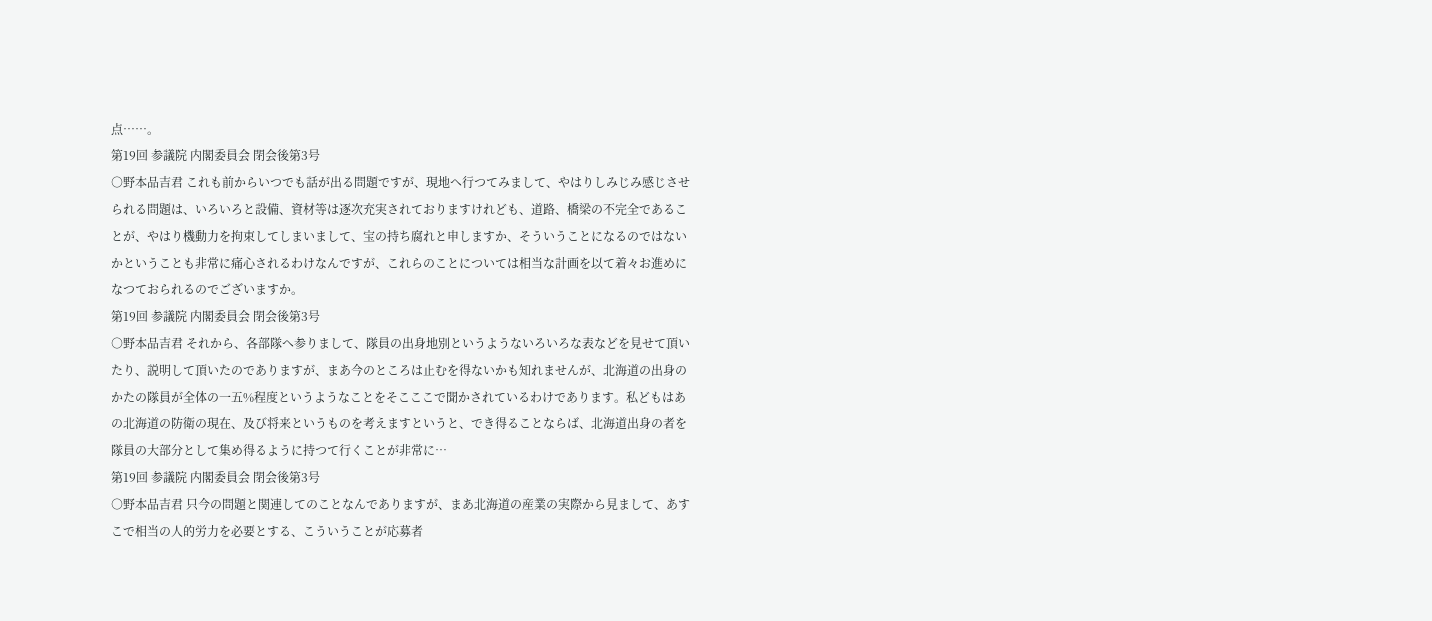点……。
第19回 参議院 内閣委員会 閉会後第3号
○野本品吉君 これも前からいつでも話が出る問題ですが、現地へ行つてみまして、やはりしみじみ感じさせられる問題は、いろいろと設備、資材等は逐次充実されておりますけれども、道路、橋梁の不完全であることが、やはり機動力を拘束してしまいまして、宝の持ち腐れと申しますか、そういうことになるのではないかということも非常に痛心されるわけなんですが、これらのことについては相当な計画を以て着々お進めになつておられるのでございますか。
第19回 参議院 内閣委員会 閉会後第3号
○野本品吉君 それから、各部隊へ参りまして、隊員の出身地別というようないろいろな表などを見せて頂いたり、説明して頂いたのでありますが、まあ今のところは止むを得ないかも知れませんが、北海道の出身のかたの隊員が全体の一五%程度というようなことをそこここで聞かされているわけであります。私どもはあの北海道の防衛の現在、及び将来というものを考えますというと、でき得ることならば、北海道出身の者を隊員の大部分として集め得るように持つて行くことが非常に…
第19回 参議院 内閣委員会 閉会後第3号
○野本品吉君 只今の問題と関連してのことなんでありますが、まあ北海道の産業の実際から見まして、あすこで相当の人的労力を必要とする、こういうことが応募者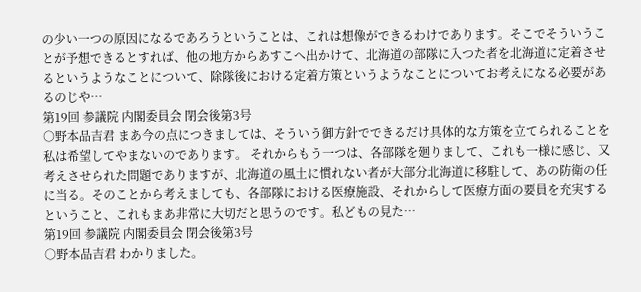の少い一つの原因になるであろうということは、これは想像ができるわけであります。そこでそういうことが予想できるとすれば、他の地方からあすこへ出かけて、北海道の部隊に入つた者を北海道に定着させるというようなことについて、除隊後における定着方策というようなことについてお考えになる必要があるのじや…
第19回 参議院 内閣委員会 閉会後第3号
○野本品吉君 まあ今の点につきましては、そういう御方針でできるだけ具体的な方策を立てられることを私は希望してやまないのであります。 それからもう一つは、各部隊を廻りまして、これも一様に感じ、又考えさせられた問題でありますが、北海道の風土に慣れない者が大部分北海道に移駐して、あの防衛の任に当る。そのことから考えましても、各部隊における医療施設、それからして医療方面の要員を充実するということ、これもまあ非常に大切だと思うのです。私どもの見た…
第19回 参議院 内閣委員会 閉会後第3号
○野本品吉君 わかりました。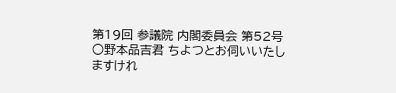第19回 参議院 内閣委員会 第52号
○野本品吉君 ちよつとお伺いいたしますけれ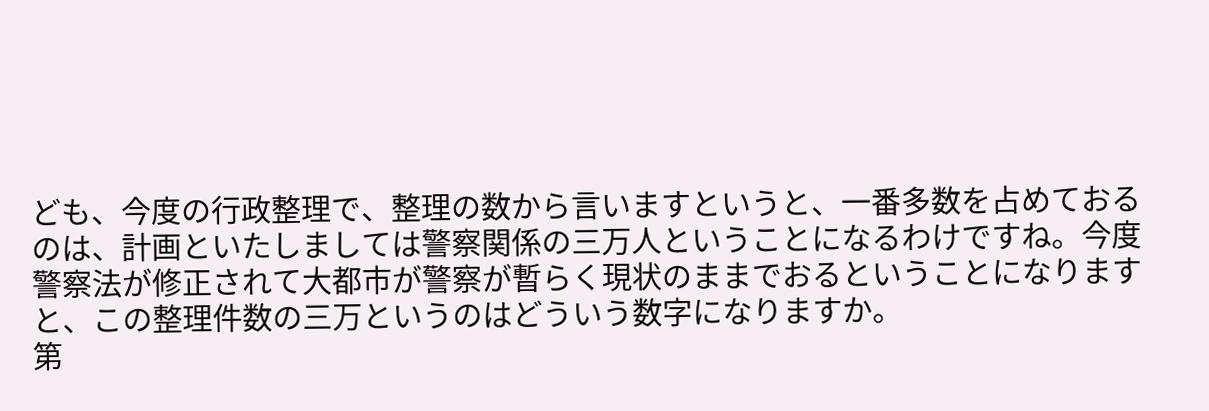ども、今度の行政整理で、整理の数から言いますというと、一番多数を占めておるのは、計画といたしましては警察関係の三万人ということになるわけですね。今度警察法が修正されて大都市が警察が暫らく現状のままでおるということになりますと、この整理件数の三万というのはどういう数字になりますか。
第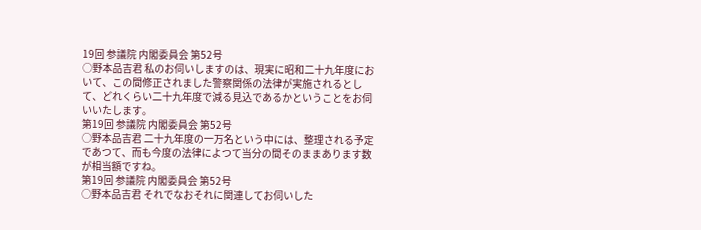19回 参議院 内閣委員会 第52号
○野本品吉君 私のお伺いしますのは、現実に昭和二十九年度において、この間修正されました警察関係の法律が実施されるとして、どれくらい二十九年度で減る見込であるかということをお伺いいたします。
第19回 参議院 内閣委員会 第52号
○野本品吉君 二十九年度の一万名という中には、整理される予定であつて、而も今度の法律によつて当分の間そのままあります数が相当額ですね。
第19回 参議院 内閣委員会 第52号
○野本品吉君 それでなおそれに関連してお伺いした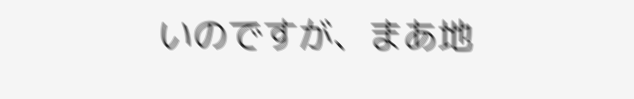いのですが、まあ地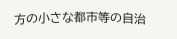方の小さな都市等の自治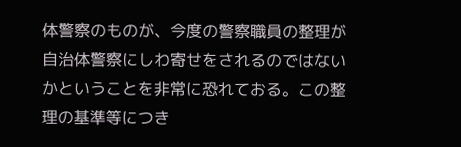体警察のものが、今度の警察職員の整理が自治体警察にしわ寄せをされるのではないかということを非常に恐れておる。この整理の基準等につき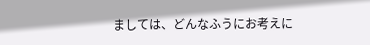ましては、どんなふうにお考えに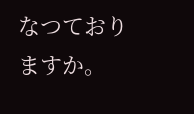なつておりますか。